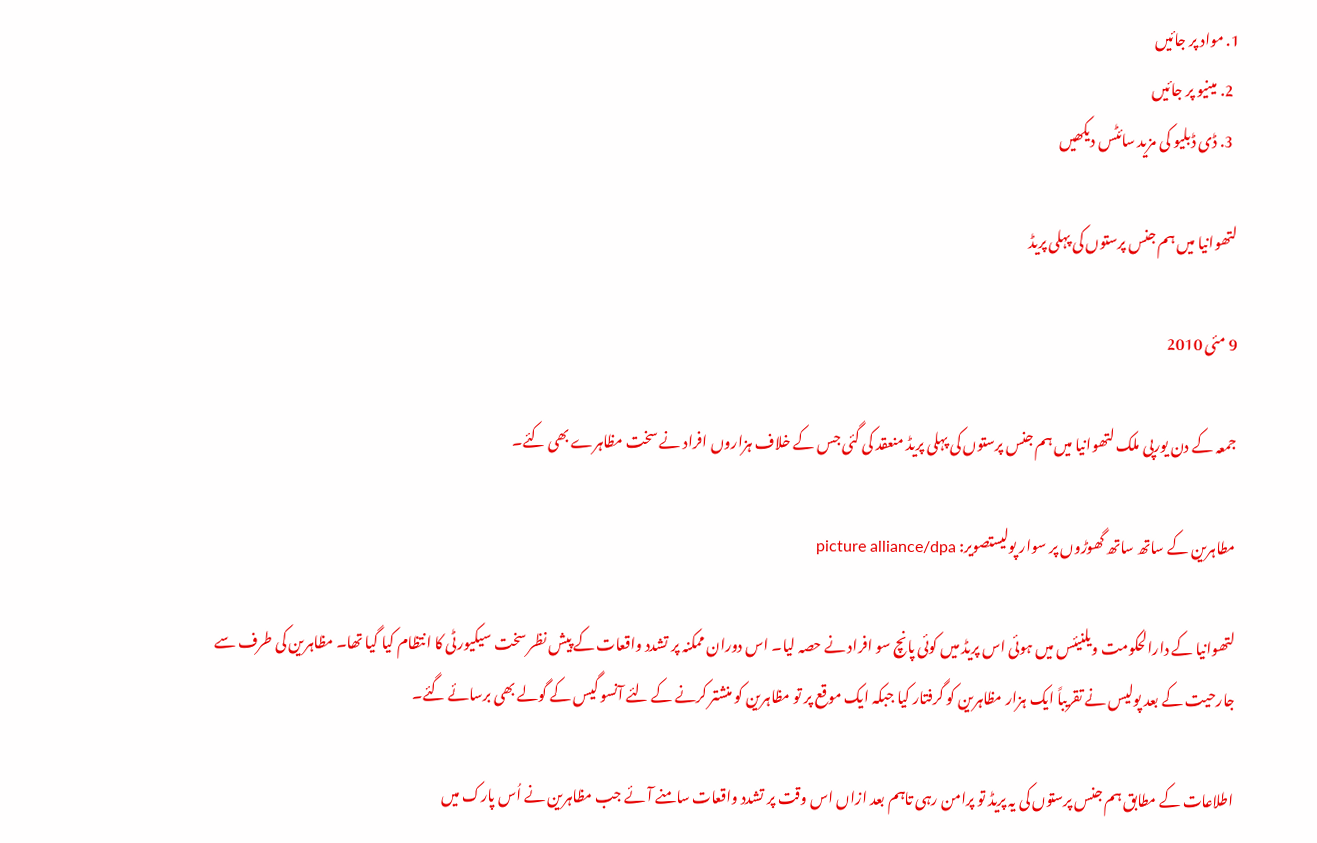1. مواد پر جائیں
  2. مینیو پر جائیں
  3. ڈی ڈبلیو کی مزید سائٹس دیکھیں

لتھوانیا میں ہم جنس پرستوں کی پہلی پریڈ

9 مئی 2010

جمعہ کے دن یورپی ملک لتھوانیا میں ہم جنس پرستوں کی پہلی پریڈ منعقد کی گئی جس کے خلاف ہزاروں افراد نے سخت مظاہرے بھی کئے۔

مطاہرین کے ساتھ ساتھ گھوڑوں پر سوار پولیستصویر: picture alliance/dpa

لتھوانیا کے دارالحکومت ویلنیئس میں ہوئی اس پریڈ میں کوئی پانچ سو افراد نے حصہ لیا۔ اس دوران ممکنہ پر تشدد واقعات کے پیش نظر سخت سیکیورٹی کا انتظام کیا گیا تھا۔ مظاہرین کی طرف سے جارحیت کے بعد پولیس نے تقریباً ایک ہزار مظاہرین کو گرفتار کیا جبکہ ایک موقع پر تو مظاہرین کو منشتر کرنے کے لئے آنسو گیس کے گولے بھی برسائے گئے۔

اطلاعات کے مطابق ہم جنس پرستوں کی یہ پریڈ تو پرامن رہی تاہم بعد ازاں اس وقت پر تشدد واقعات سامنے آئے جب مظاہرین نے اُس پارک میں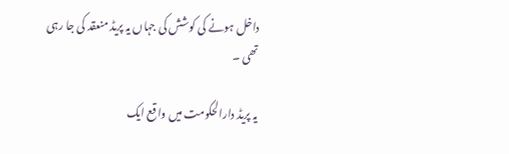داخل ہونے کی کوشش کی جہاں یہ پریڈ منعقد کی جا رہی تھی ۔

یہ پریڈ دارالحکومت میں واقع ایک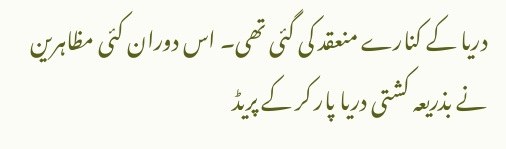دریا کے کنارے منعقد کی گئی تھی۔ اس دوران کئی مظاہرین نے بذریعہ کشتی دریا پار کر کے پریڈ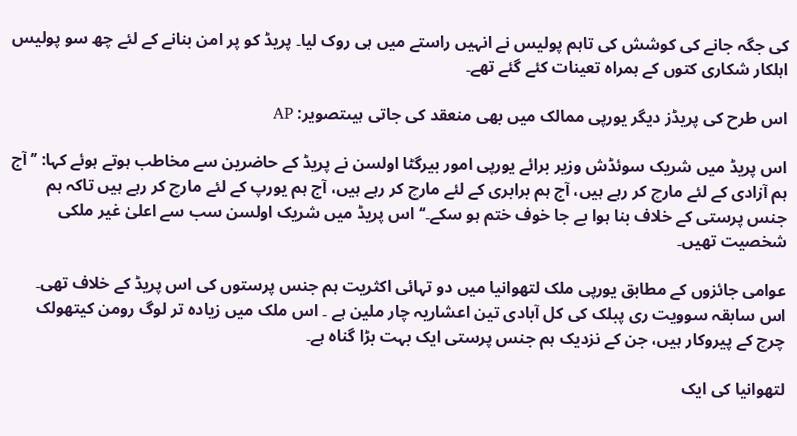کی جگہ جانے کی کوشش کی تاہم پولیس نے انہیں راستے میں ہی روک لیا۔ پریڈ کو پر امن بنانے کے لئے چھ سو پولیس اہلکار شکاری کتوں کے ہمراہ تعینات کئے گئے تھے۔

اس طرح کی پریڈز دیگر یورپی ممالک میں بھی منعقد کی جاتی ہیںتصویر: AP

اس پریڈ میں شریک سوئڈش وزیر برائے یورپی امور بیرگٹا اولسن نے پریڈ کے حاضرین سے مخاطب ہوتے ہوئے کہا: ’’ آج ہم آزادی کے لئے مارچ کر رہے ہیں، آج ہم برابری کے لئے مارچ کر رہے ہیں، آج ہم یورپ کے لئے مارچ کر رہے ہیں تاکہ ہم جنس پرستی کے خلاف بنا ہوا بے جا خوف ختم ہو سکے۔‘‘ اس پریڈ میں شریک اولسن سب سے اعلیٰ غیر ملکی شخصیت تھیں۔

عوامی جائزوں کے مطابق یورپی ملک لتھوانیا میں دو تہائی اکثریت ہم جنس پرستوں کی اس پریڈ کے خلاف تھی۔ اس سابقہ سوویت ری پبلک کی کل آبادی تین اعشاریہ چار ملین ہے ۔ اس ملک میں زیادہ تر لوگ رومن کیتھولک چرچ کے پیروکار ہیں، جن کے نزدیک ہم جنس پرستی ایک بہت بڑا گناہ ہے۔

لتھوانیا کی ایک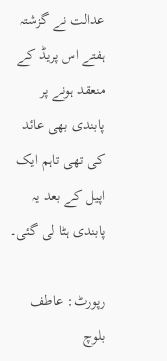عدالت نے گزشتہ ہفتے اس پریڈ کے منعقد ہونے پر پابندی بھی عائد کی تھی تاہم ایک اپیل کے بعد یہ پابندی ہٹا لی گئی۔

رپورٹ: عاطف بلوچ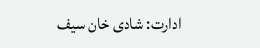ادارت: شادی خان سیف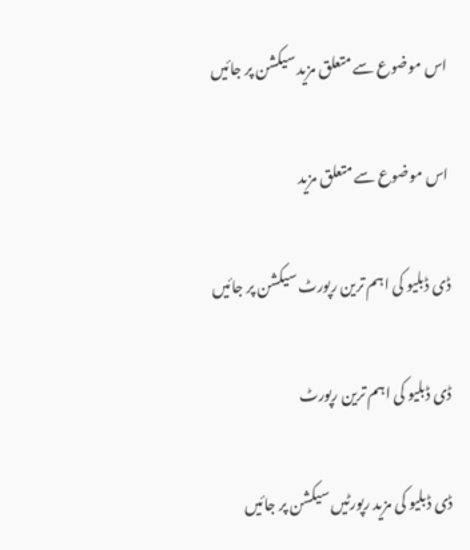اس موضوع سے متعلق مزید سیکشن پر جائیں

اس موضوع سے متعلق مزید

ڈی ڈبلیو کی اہم ترین رپورٹ سیکشن پر جائیں

ڈی ڈبلیو کی اہم ترین رپورٹ

ڈی ڈبلیو کی مزید رپورٹیں سیکشن پر جائیں